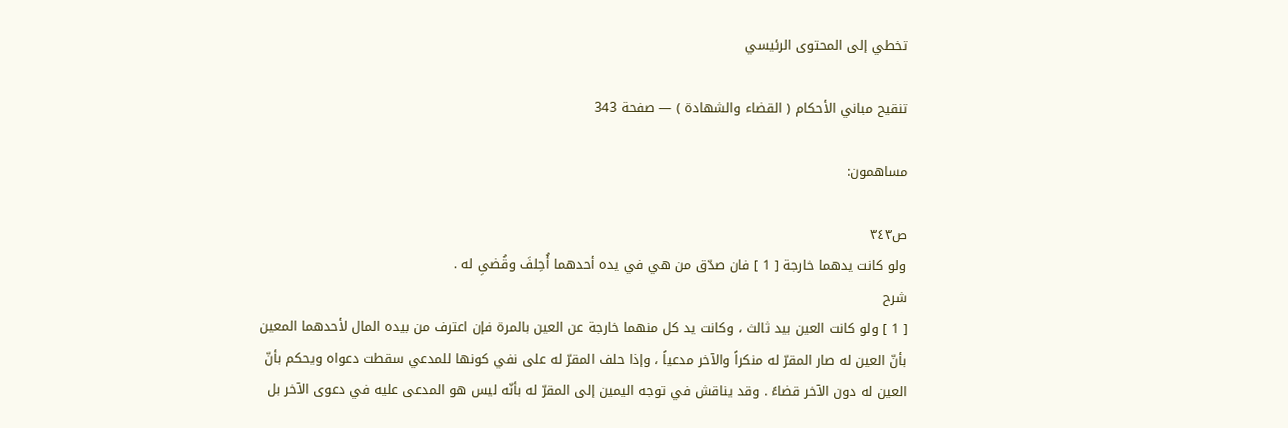تخطي إلى المحتوى الرئيسي

تنقيح مباني الأحكام ( القضاء والشهادة ) — صفحة 343

مساهمون:

ص٣٤٣
ولو كانت يدهما خارجة [ 1 ] فان صدّق من هي في يده أحدهما أُحِلفَ وقُضىِ له .
شرح
[ 1 ] ولو كانت العين بيد ثالث ، وكانت يد كل منهما خارجة عن العين بالمرة فإن اعترف من بيده المال لأحدهما المعين بأنّ العين له صار المقرّ له منكراً والآخر مدعياً ، وإذا حلف المقرّ له على نفي كونها للمدعي سقطت دعواه ويحكم بأنّ العين له دون الآخر قضاءً . وقد يناقش في توجه اليمين إلى المقرّ له بأنّه ليس هو المدعى عليه في دعوى الآخر بل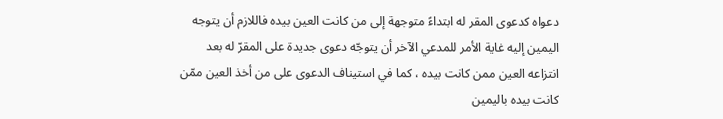دعواه كدعوى المقر له ابتداءً متوجهة إلى من كانت العين بيده فاللازم أن يتوجه اليمين إليه غاية الأمر للمدعي الآخر أن يتوجّه دعوى جديدة على المقرّ له بعد انتزاعه العين ممن كانت بيده ، كما في استيناف الدعوى على من أخذ العين ممّن كانت بيده باليمين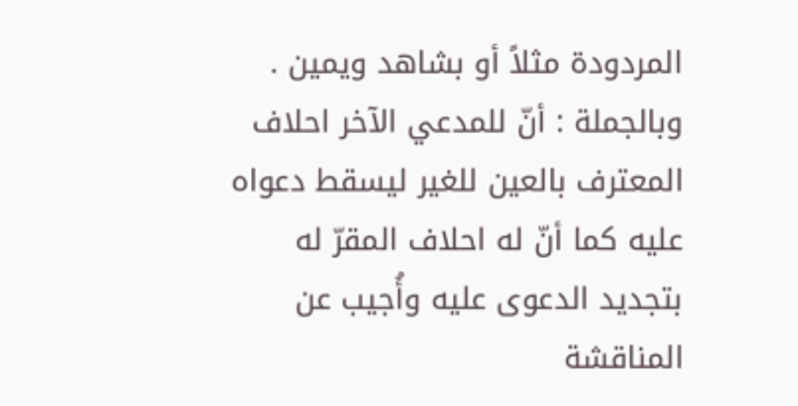المردودة مثلاً أو بشاهد ويمين . وبالجملة : أنّ للمدعي الآخر احلاف المعترف بالعين للغير ليسقط دعواه عليه كما أنّ له احلاف المقرّ له بتجديد الدعوى عليه وأُجيب عن المناقشة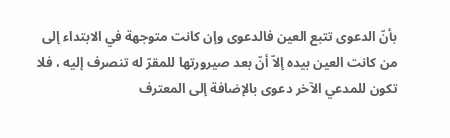بأنّ الدعوى تتبع العين فالدعوى وإن كانت متوجهة في الابتداء إلى من كانت العين بيده إلاّ أنّ بعد صيرورتها للمقرّ له تنصرف إليه ، فلا تكون للمدعي الآخر دعوى بالإضافة إلى المعترف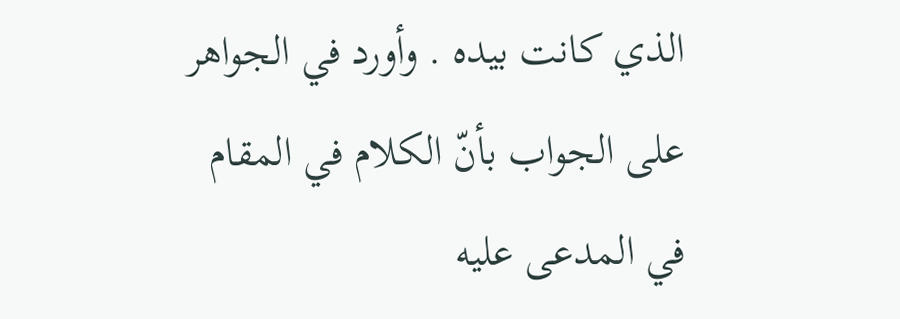الذي كانت بيده . وأورد في الجواهر على الجواب بأنّ الكلام في المقام في المدعى عليه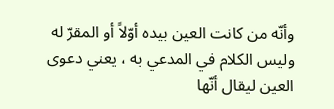وأنّه من كانت العين بيده أوّلاً أو المقرّ له وليس الكلام في المدعي به ، يعني دعوى العين ليقال أنّها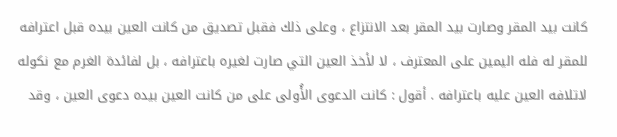كانت بيد المقر وصارت بيد المقر بعد الانتزاع ، وعلى ذلك فقبل تصديق من كانت العين بيده قبل اعترافه للمقر له فله اليمين على المعترف ، لا لأخذ العين التي صارت لغيره باعترافه ، بل لفائدة الغرم مع نكوله لاتلافه العين عليه باعترافه . أقول : كانت الدعوى الأُولى على من كانت العين بيده دعوى العين ، وقد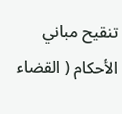تنقيح مباني الأحكام ( القضاء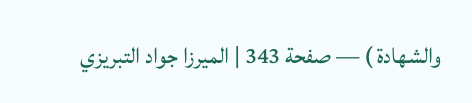والشهادة ) — صفحة 343 | الميرزا جواد التبريزي